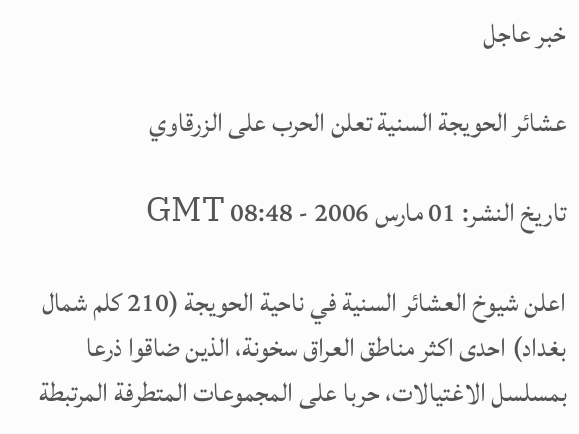خبر عاجل

عشائر الحويجة السنية تعلن الحرب على الزرقاوي

تاريخ النشر: 01 مارس 2006 - 08:48 GMT

اعلن شيوخ العشائر السنية في ناحية الحويجة (210 كلم شمال بغداد) احدى اكثر مناطق العراق سخونة، الذين ضاقوا ذرعا بمسلسل الاغتيالات، حربا على المجموعات المتطرفة المرتبطة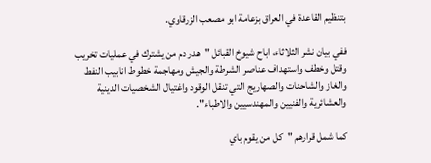بتنظيم القاعدة في العراق بزعامة ابو مصعب الزرقاوي.

ففي بيان نشر الثلاثاء، اباح شيوخ القبائل "هدر دم من يشترك في عمليات تخريب وقتل وخطف واستهداف عناصر الشرطة والجيش ومهاجمة خطوط انابيب النفط والغاز والشاحنات والصهاريج التي تنقل الوقود واغتيال الشخصيات الدينية والعشائرية والفنيين والمهندسيين والاطباء".

كما شمل قرارهم "كل من يقوم باي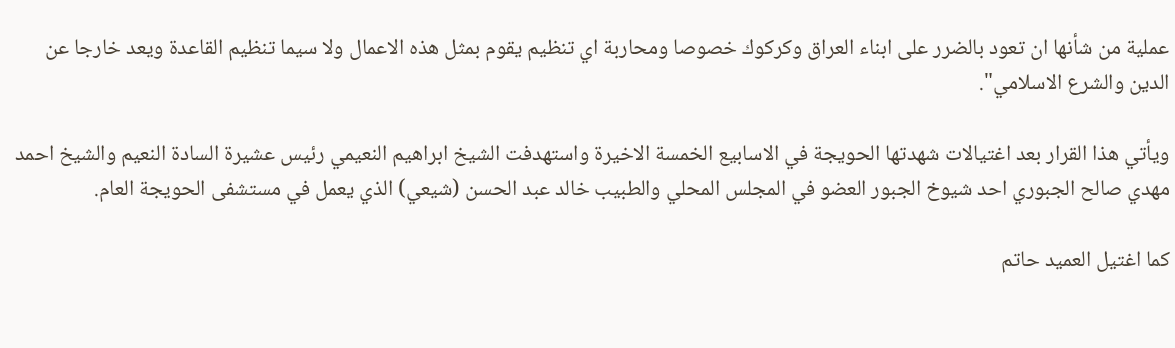عملية من شأنها ان تعود بالضرر على ابناء العراق وكركوك خصوصا ومحاربة اي تنظيم يقوم بمثل هذه الاعمال ولا سيما تنظيم القاعدة ويعد خارجا عن الدين والشرع الاسلامي".

ويأتي هذا القرار بعد اغتيالات شهدتها الحويجة في الاسابيع الخمسة الاخيرة واستهدفت الشيخ ابراهيم النعيمي رئيس عشيرة السادة النعيم والشيخ احمد مهدي صالح الجبوري احد شيوخ الجبور العضو في المجلس المحلي والطبيب خالد عبد الحسن (شيعي) الذي يعمل في مستشفى الحويجة العام.

كما اغتيل العميد حاتم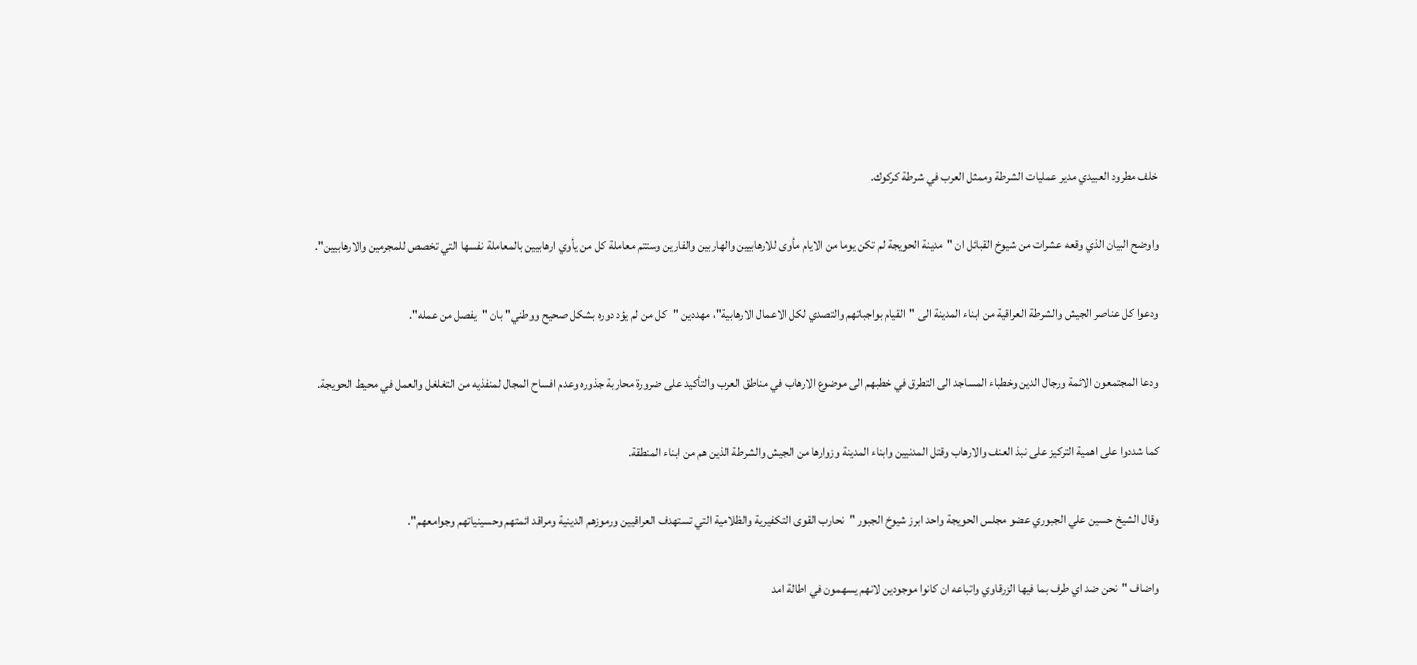خلف مطرود العبيدي مدير عمليات الشرطة وممثل العرب في شرطة كركوك.

واوضح البيان الذي وقعه عشرات من شيوخ القبائل ان "مدينة الحويجة لم تكن يوما من الايام مأوى للارهابيين والهاربين والفارين وستتم معاملة كل من يأوي ارهابيين بالمعاملة نفسها التي تخصص للمجرمين والارهابيين".

ودعوا كل عناصر الجيش والشرطة العراقية من ابناء المدينة الى "القيام بواجباتهم والتصدي لكل الاعمال الارهابية"، مهددين "كل من لم يؤد دوره بشكل صحيح ووطني" بان "يفصل من عمله".

ودعا المجتمعون الائمة ورجال الدين وخطباء المساجد الى التطرق في خطبهم الى موضوع الارهاب في مناطق العرب والتأكيد على ضرورة محاربة جذوره وعدم افساح المجال لمنفذيه من التغلغل والعمل في محيط الحويجة.

كما شددوا على اهمية التركيز على نبذ العنف والارهاب وقتل المدنيين وابناء المدينة وزوارها من الجيش والشرطة الذين هم من ابناء المنطقة.

وقال الشيخ حسين علي الجبوري عضو مجلس الحويجة واحد ابرز شيوخ الجبور "نحارب القوى التكفيرية والظلامية التي تستهدف العراقيين ورموزهم الدينية ومراقد ائمتهم وحسينياتهم وجوامعهم".

واضاف "نحن ضد اي طرف بما فيها الزرقاوي واتباعه ان كانوا موجودين لانهم يسهمون في اطالة امد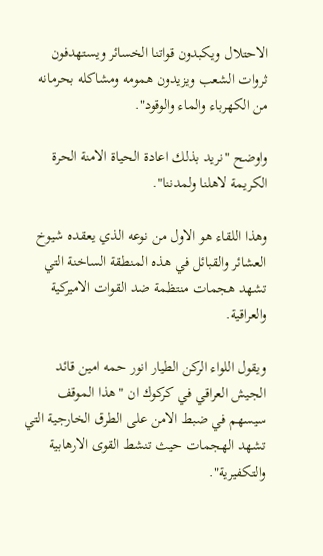الاحتلال ويكبدون قواتنا الخسائر ويستهدفون ثروات الشعب ويزيدون همومه ومشاكله بحرمانه من الكهرباء والماء والوقود".

واوضح "نريد بذلك اعادة الحياة الامنة الحرة الكريمة لاهلنا ولمدننا".

وهذا اللقاء هو الاول من نوعه الذي يعقده شيوخ العشائر والقبائل في هذه المنطقة الساخنة التي تشهد هجمات منتظمة ضد القوات الاميركية والعراقية.

ويقول اللواء الركن الطيار انور حمه امين قائد الجيش العراقي في كركوك ان "هذا الموقف سيسهم في ضبط الامن على الطرق الخارجية التي تشهد الهجمات حيث تنشط القوى الارهابية والتكفيرية".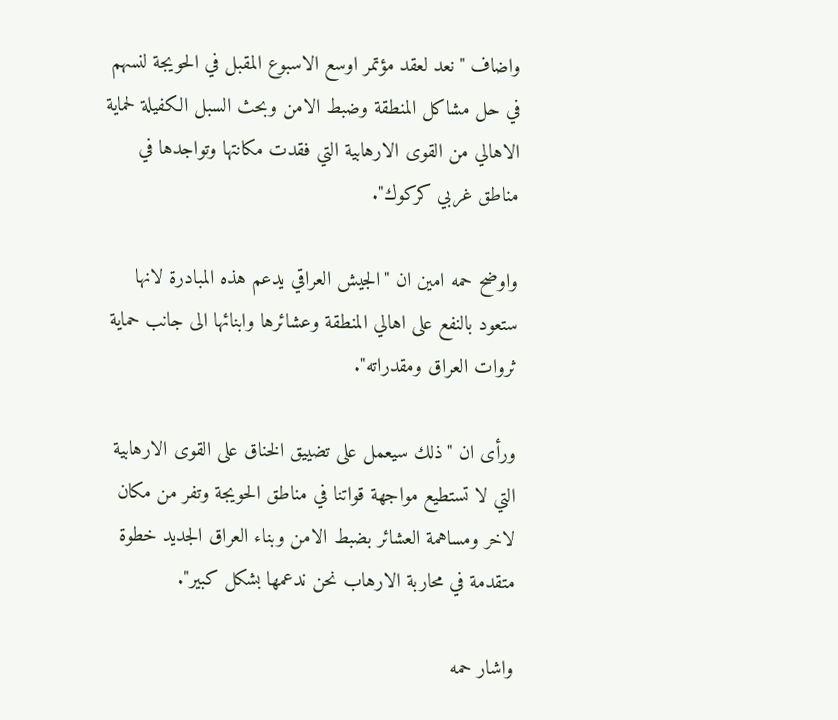واضاف "نعد لعقد مؤتمر اوسع الاسبوع المقبل في الحويجة لنسهم في حل مشاكل المنطقة وضبط الامن وبحث السبل الكفيلة لحماية الاهالي من القوى الارهابية التي فقدت مكانتها وتواجدها في مناطق غربي كركوك".

واوضح حمه امين ان "الجيش العراقي يدعم هذه المبادرة لانها ستعود بالنفع على اهالي المنطقة وعشائرها وابنائها الى جانب حماية ثروات العراق ومقدراته".

ورأى ان "ذلك سيعمل على تضييق الخناق على القوى الارهابية التي لا تستطيع مواجهة قواتنا في مناطق الحويجة وتفر من مكان لاخر ومساهمة العشائر بضبط الامن وبناء العراق الجديد خطوة متقدمة في محاربة الارهاب نحن ندعمها بشكل كبير".

واشار حمه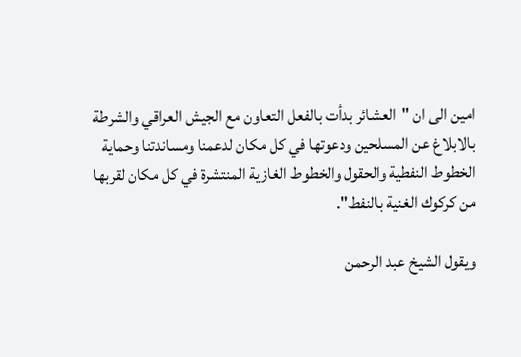امين الى ان "العشائر بدأت بالفعل التعاون مع الجيش العراقي والشرطة بالابلاغ عن المسلحين ودعوتها في كل مكان لدعمنا ومساندتنا وحماية الخطوط النفطية والحقول والخطوط الغازية المنتشرة في كل مكان لقربها من كركوك الغنية بالنفط".

ويقول الشيخ عبد الرحمن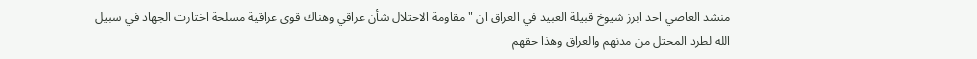منشد العاصي احد ابرز شيوخ قبيلة العبيد في العراق ان "مقاومة الاحتلال شأن عراقي وهناك قوى عراقية مسلحة اختارت الجهاد في سبيل الله لطرد المحتل من مدنهم والعراق وهذا حقهم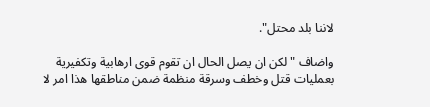لاننا بلد محتل".

واضاف "لكن ان يصل الحال ان تقوم قوى ارهابية وتكفيرية بعمليات قتل وخطف وسرقة منظمة ضمن مناطقها هذا امر لا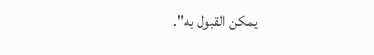يمكن القبول به".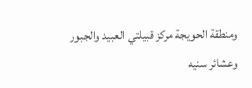ومنطقة الحويجة مركز قبيلتي العبيد والجبور وعشائر سنيه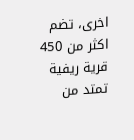اخرى، تضم اكثر من 450 قرية ريفية تمتد من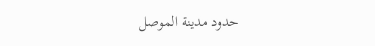حدود مدينة الموصل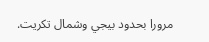مرورا بحدود بيجي وشمال تكريت.